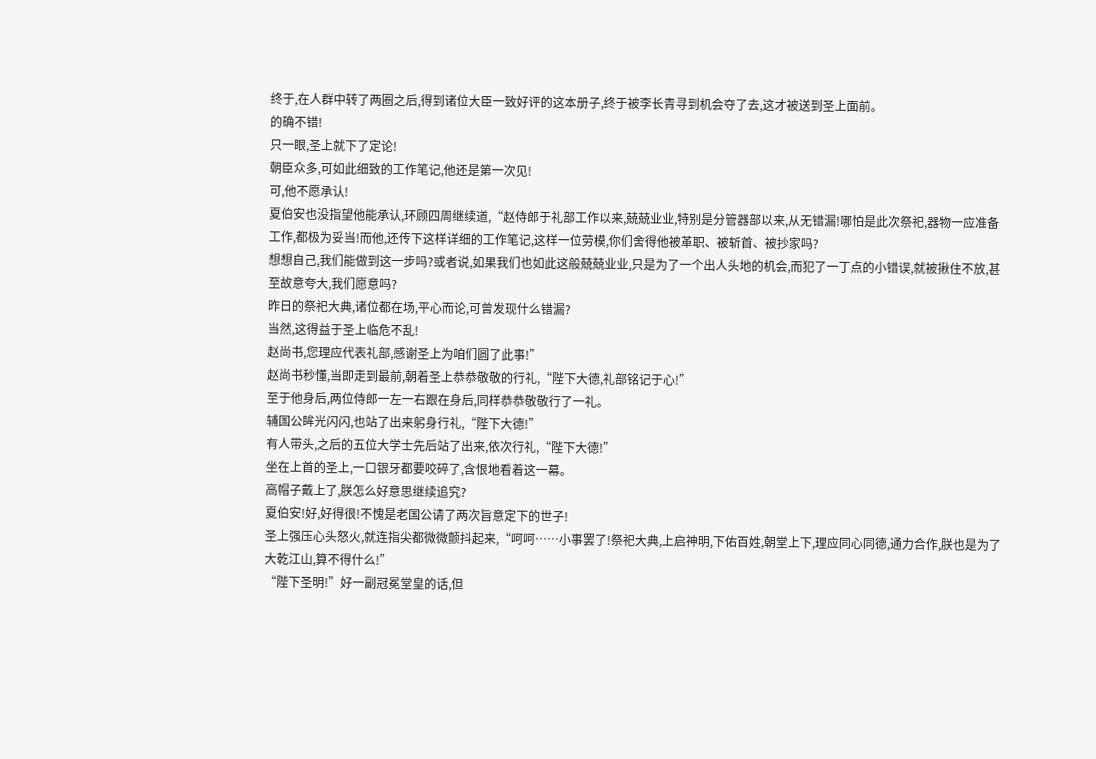终于,在人群中转了两圈之后,得到诸位大臣一致好评的这本册子,终于被李长青寻到机会夺了去,这才被送到圣上面前。
的确不错!
只一眼,圣上就下了定论!
朝臣众多,可如此细致的工作笔记,他还是第一次见!
可,他不愿承认!
夏伯安也没指望他能承认,环顾四周继续道,“赵侍郎于礼部工作以来,兢兢业业,特别是分管器部以来,从无错漏!哪怕是此次祭祀,器物一应准备工作,都极为妥当!而他,还传下这样详细的工作笔记,这样一位劳模,你们舍得他被革职、被斩首、被抄家吗?
想想自己,我们能做到这一步吗?或者说,如果我们也如此这般兢兢业业,只是为了一个出人头地的机会,而犯了一丁点的小错误,就被揪住不放,甚至故意夸大,我们愿意吗?
昨日的祭祀大典,诸位都在场,平心而论,可曾发现什么错漏?
当然,这得益于圣上临危不乱!
赵尚书,您理应代表礼部,感谢圣上为咱们圆了此事!”
赵尚书秒懂,当即走到最前,朝着圣上恭恭敬敬的行礼,“陛下大德,礼部铭记于心!”
至于他身后,两位侍郎一左一右跟在身后,同样恭恭敬敬行了一礼。
辅国公眸光闪闪,也站了出来躬身行礼,“陛下大德!”
有人带头,之后的五位大学士先后站了出来,依次行礼,“陛下大德!”
坐在上首的圣上,一口银牙都要咬碎了,含恨地看着这一幕。
高帽子戴上了,朕怎么好意思继续追究?
夏伯安!好,好得很!不愧是老国公请了两次旨意定下的世子!
圣上强压心头怒火,就连指尖都微微颤抖起来,“呵呵……小事罢了!祭祀大典,上启神明,下佑百姓,朝堂上下,理应同心同德,通力合作,朕也是为了大乾江山,算不得什么!”
“陛下圣明!”好一副冠冕堂皇的话,但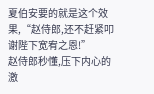夏伯安要的就是这个效果,“赵侍郎,还不赶紧叩谢陛下宽宥之恩!”
赵侍郎秒懂,压下内心的激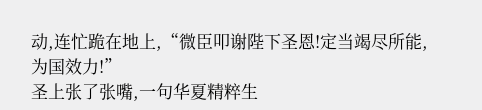动,连忙跪在地上,“微臣叩谢陛下圣恩!定当竭尽所能,为国效力!”
圣上张了张嘴,一句华夏精粹生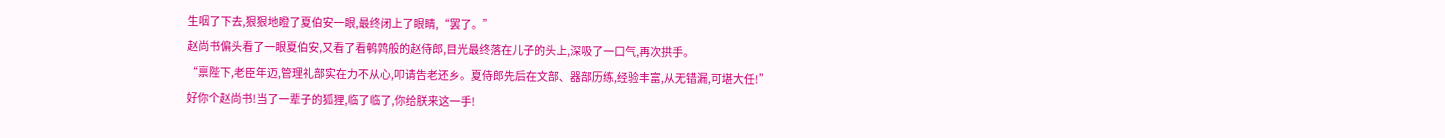生咽了下去,狠狠地瞪了夏伯安一眼,最终闭上了眼睛,“罢了。”
赵尚书偏头看了一眼夏伯安,又看了看鹌鹑般的赵侍郎,目光最终落在儿子的头上,深吸了一口气,再次拱手。
“禀陛下,老臣年迈,管理礼部实在力不从心,叩请告老还乡。夏侍郎先后在文部、器部历练,经验丰富,从无错漏,可堪大任!”
好你个赵尚书!当了一辈子的狐狸,临了临了,你给朕来这一手!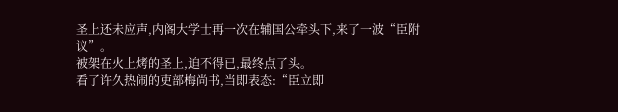圣上还未应声,内阁大学士再一次在辅国公牵头下,来了一波“臣附议”。
被架在火上烤的圣上,迫不得已,最终点了头。
看了许久热闹的吏部梅尚书,当即表态:“臣立即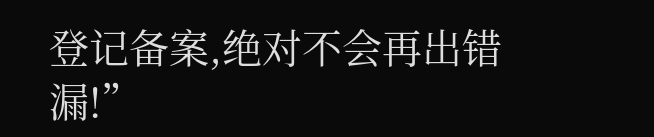登记备案,绝对不会再出错漏!”